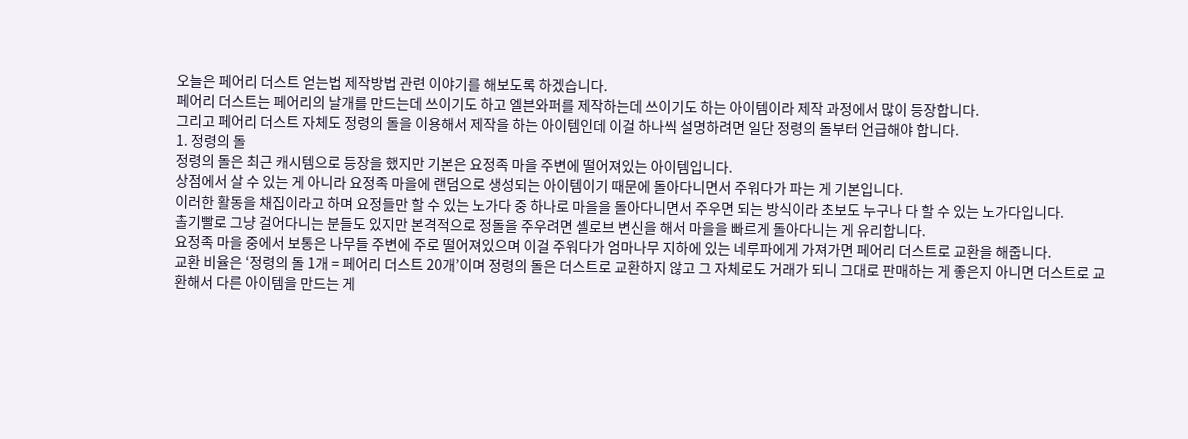오늘은 페어리 더스트 얻는법 제작방법 관련 이야기를 해보도록 하겠습니다.
페어리 더스트는 페어리의 날개를 만드는데 쓰이기도 하고 엘븐와퍼를 제작하는데 쓰이기도 하는 아이템이라 제작 과정에서 많이 등장합니다.
그리고 페어리 더스트 자체도 정령의 돌을 이용해서 제작을 하는 아이템인데 이걸 하나씩 설명하려면 일단 정령의 돌부터 언급해야 합니다.
1. 정령의 돌
정령의 돌은 최근 캐시템으로 등장을 했지만 기본은 요정족 마을 주변에 떨어져있는 아이템입니다.
상점에서 살 수 있는 게 아니라 요정족 마을에 랜덤으로 생성되는 아이템이기 때문에 돌아다니면서 주워다가 파는 게 기본입니다.
이러한 활동을 채집이라고 하며 요정들만 할 수 있는 노가다 중 하나로 마을을 돌아다니면서 주우면 되는 방식이라 초보도 누구나 다 할 수 있는 노가다입니다.
촐기빨로 그냥 걸어다니는 분들도 있지만 본격적으로 정돌을 주우려면 셸로브 변신을 해서 마을을 빠르게 돌아다니는 게 유리합니다.
요정족 마을 중에서 보통은 나무들 주변에 주로 떨어져있으며 이걸 주워다가 엄마나무 지하에 있는 네루파에게 가져가면 페어리 더스트로 교환을 해줍니다.
교환 비율은 ‘정령의 돌 1개 = 페어리 더스트 20개’이며 정령의 돌은 더스트로 교환하지 않고 그 자체로도 거래가 되니 그대로 판매하는 게 좋은지 아니면 더스트로 교환해서 다른 아이템을 만드는 게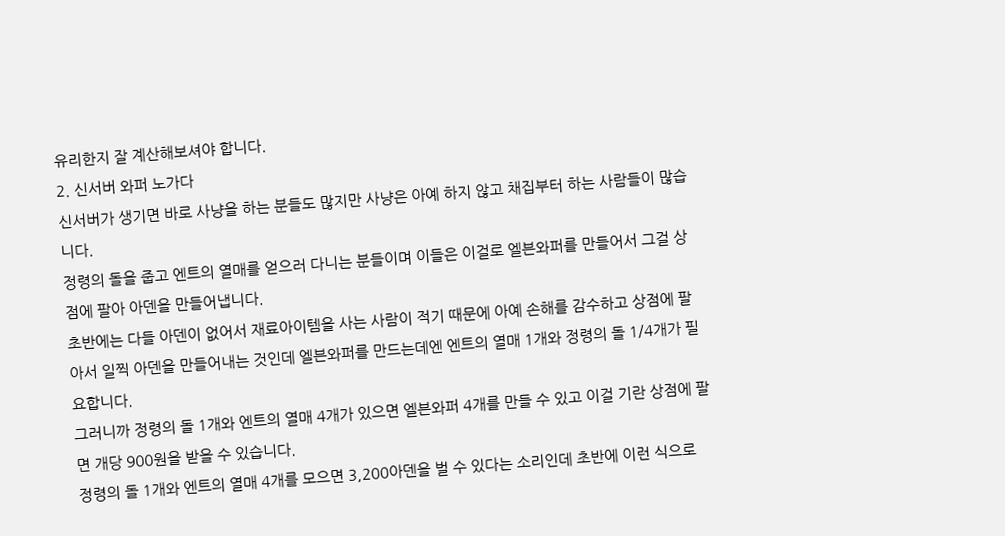유리한지 잘 계산해보셔야 합니다.
2. 신서버 와퍼 노가다
신서버가 생기면 바로 사냥을 하는 분들도 많지만 사냥은 아예 하지 않고 채집부터 하는 사람들이 많습니다.
정령의 돌을 줍고 엔트의 열매를 얻으러 다니는 분들이며 이들은 이걸로 엘븐와퍼를 만들어서 그걸 상점에 팔아 아덴을 만들어냅니다.
초반에는 다들 아덴이 없어서 재료아이템을 사는 사람이 적기 때문에 아예 손해를 감수하고 상점에 팔아서 일찍 아덴을 만들어내는 것인데 엘븐와퍼를 만드는데엔 엔트의 열매 1개와 정령의 돌 1/4개가 필요합니다.
그러니까 정령의 돌 1개와 엔트의 열매 4개가 있으면 엘븐와퍼 4개를 만들 수 있고 이걸 기란 상점에 팔면 개당 900원을 받을 수 있습니다.
정령의 돌 1개와 엔트의 열매 4개를 모으면 3,200아덴을 벌 수 있다는 소리인데 초반에 이런 식으로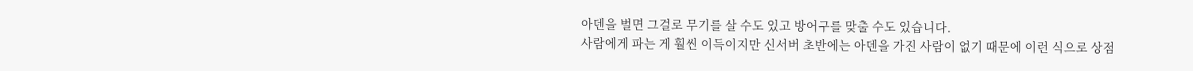아덴을 벌면 그걸로 무기를 살 수도 있고 방어구를 맞출 수도 있습니다.
사람에게 파는 게 훨씬 이득이지만 신서버 초반에는 아덴을 가진 사람이 없기 때문에 이런 식으로 상점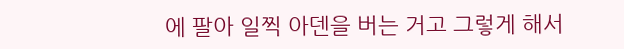에 팔아 일찍 아덴을 버는 거고 그렇게 해서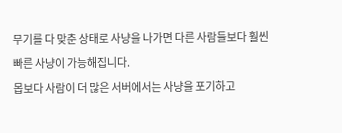무기를 다 맞춘 상태로 사냥을 나가면 다른 사람들보다 훨씬 빠른 사냥이 가능해집니다.
몹보다 사람이 더 많은 서버에서는 사냥을 포기하고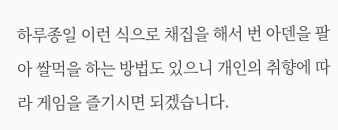하루종일 이런 식으로 채집을 해서 번 아덴을 팔아 쌀먹을 하는 방법도 있으니 개인의 취향에 따라 게임을 즐기시면 되겠습니다.